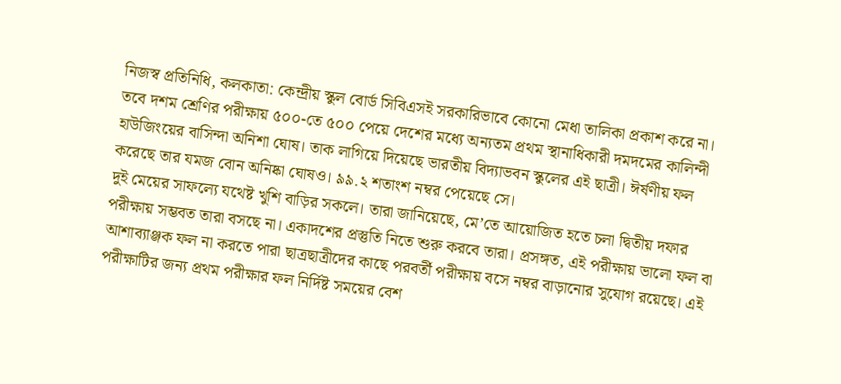নিজস্ব প্রতিনিধি, কলকাতা: কেন্দ্রীয় স্কুল বোর্ড সিবিএসই সরকারিভাবে কোনো মেধা তালিকা প্রকাশ করে না। তবে দশম শ্রেণির পরীক্ষায় ৫০০-তে ৫০০ পেয়ে দেশের মধ্যে অন্যতম প্রথম স্থানাধিকারী দমদমের কালিন্দী হাউজিংয়ের বাসিন্দা অনিশা ঘোষ। তাক লাগিয়ে দিয়েছে ভারতীয় বিদ্যাভবন স্কুলের এই ছাত্রী। ঈর্ষণীয় ফল করেছে তার যমজ বোন অনিষ্কা ঘোষও। ৯৯.২ শতাংশ নম্বর পেয়েছে সে।
দুই মেয়ের সাফল্যে যথেষ্ট খুশি বাড়ির সকলে। তারা জানিয়েছে, মে’তে আয়োজিত হতে চলা দ্বিতীয় দফার পরীক্ষায় সম্ভবত তারা বসছে না। একাদশের প্রস্তুতি নিতে শুরু করবে তারা। প্রসঙ্গত, এই পরীক্ষায় ভালো ফল বা আশাব্যাঞ্জক ফল না করতে পারা ছাত্রছাত্রীদের কাছে পরবর্তী পরীক্ষায় বসে নম্বর বাড়ানোর সুযোগ রয়েছে। এই পরীক্ষাটির জন্য প্রথম পরীক্ষার ফল নির্দিষ্ট সময়ের বেশ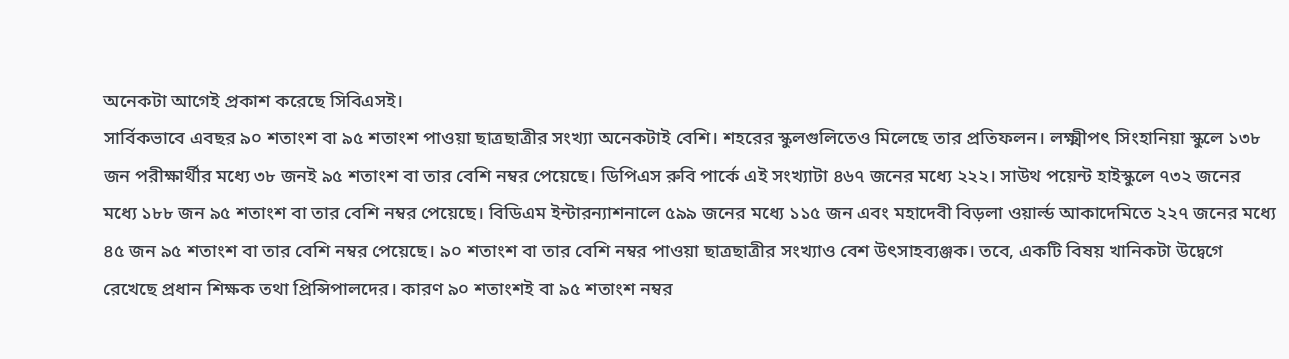অনেকটা আগেই প্রকাশ করেছে সিবিএসই।
সার্বিকভাবে এবছর ৯০ শতাংশ বা ৯৫ শতাংশ পাওয়া ছাত্রছাত্রীর সংখ্যা অনেকটাই বেশি। শহরের স্কুলগুলিতেও মিলেছে তার প্রতিফলন। লক্ষ্মীপৎ সিংহানিয়া স্কুলে ১৩৮ জন পরীক্ষার্থীর মধ্যে ৩৮ জনই ৯৫ শতাংশ বা তার বেশি নম্বর পেয়েছে। ডিপিএস রুবি পার্কে এই সংখ্যাটা ৪৬৭ জনের মধ্যে ২২২। সাউথ পয়েন্ট হাইস্কুলে ৭৩২ জনের মধ্যে ১৮৮ জন ৯৫ শতাংশ বা তার বেশি নম্বর পেয়েছে। বিডিএম ইন্টারন্যাশনালে ৫৯৯ জনের মধ্যে ১১৫ জন এবং মহাদেবী বিড়লা ওয়ার্ল্ড আকাদেমিতে ২২৭ জনের মধ্যে ৪৫ জন ৯৫ শতাংশ বা তার বেশি নম্বর পেয়েছে। ৯০ শতাংশ বা তার বেশি নম্বর পাওয়া ছাত্রছাত্রীর সংখ্যাও বেশ উৎসাহব্যঞ্জক। তবে, একটি বিষয় খানিকটা উদ্বেগে রেখেছে প্রধান শিক্ষক তথা প্রিন্সিপালদের। কারণ ৯০ শতাংশই বা ৯৫ শতাংশ নম্বর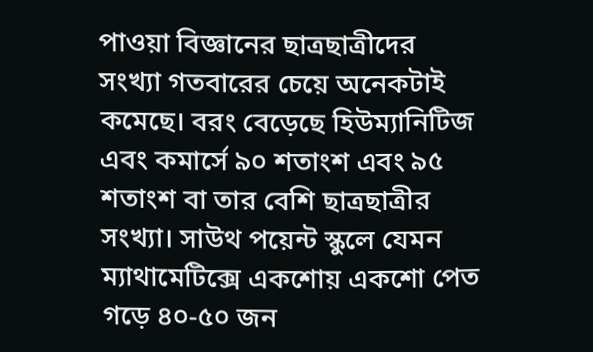পাওয়া বিজ্ঞানের ছাত্রছাত্রীদের সংখ্যা গতবারের চেয়ে অনেকটাই কমেছে। বরং বেড়েছে হিউম্যানিটিজ এবং কমার্সে ৯০ শতাংশ এবং ৯৫ শতাংশ বা তার বেশি ছাত্রছাত্রীর সংখ্যা। সাউথ পয়েন্ট স্কুলে যেমন ম্যাথামেটিক্সে একশোয় একশো পেত গড়ে ৪০-৫০ জন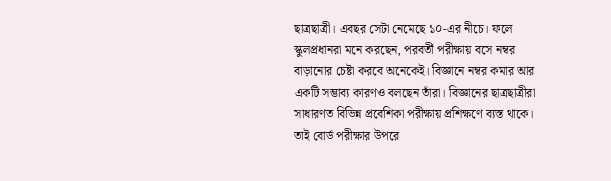ছাত্রছাত্রী। এবছর সেটা নেমেছে ১০-এর নীচে। ফলে স্কুলপ্রধানরা মনে করছেন, পরবর্তী পরীক্ষায় বসে নম্বর বাড়ানোর চেষ্টা করবে অনেকেই। বিজ্ঞানে নম্বর কমার আর একটি সম্ভাব্য কারণও বলছেন তাঁরা। বিজ্ঞানের ছাত্রছাত্রীরা সাধারণত বিভিন্ন প্রবেশিকা পরীক্ষায় প্রশিক্ষণে ব্যস্ত থাকে। তাই বোর্ড পরীক্ষার উপরে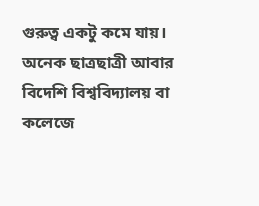গুরুত্ব একটু কমে যায়। অনেক ছাত্রছাত্রী আবার বিদেশি বিশ্ববিদ্যালয় বা কলেজে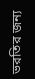ভরতির জন্য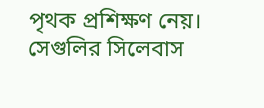পৃথক প্রশিক্ষণ নেয়। সেগুলির সিলেবাস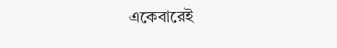একেবারেই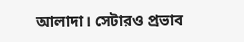আলাদা। সেটারও প্রভাব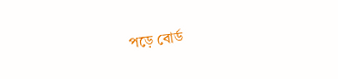পড়ে বোর্ড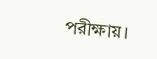পরীক্ষায়।